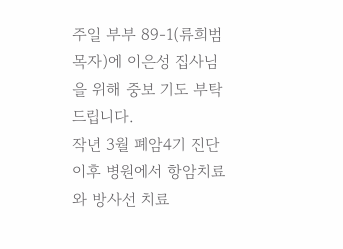주일 부부 89-1(류희범 목자)에 이은성 집사님을 위해 중보 기도 부탁드립니다.
작년 3월 폐암4기 진단 이후 병원에서 항암치료와 방사선 치료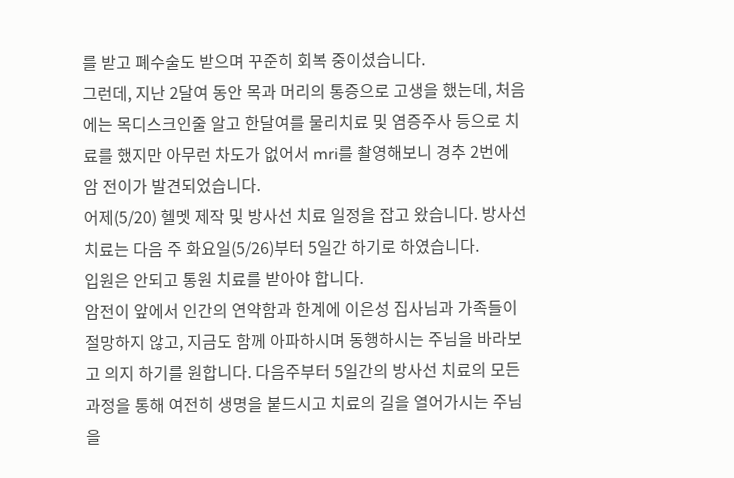를 받고 폐수술도 받으며 꾸준히 회복 중이셨습니다.
그런데, 지난 2달여 동안 목과 머리의 통증으로 고생을 했는데, 처음에는 목디스크인줄 알고 한달여를 물리치료 및 염증주사 등으로 치료를 했지만 아무런 차도가 없어서 mri를 촬영해보니 경추 2번에 암 전이가 발견되었습니다.
어제(5/20) 헬멧 제작 및 방사선 치료 일정을 잡고 왔습니다. 방사선 치료는 다음 주 화요일(5/26)부터 5일간 하기로 하였습니다.
입원은 안되고 통원 치료를 받아야 합니다.
암전이 앞에서 인간의 연약함과 한계에 이은성 집사님과 가족들이 절망하지 않고, 지금도 함께 아파하시며 동행하시는 주님을 바라보고 의지 하기를 원합니다. 다음주부터 5일간의 방사선 치료의 모든 과정을 통해 여전히 생명을 붙드시고 치료의 길을 열어가시는 주님을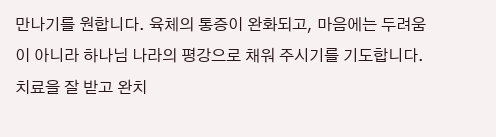만나기를 원합니다. 육체의 통증이 완화되고, 마음에는 두려움이 아니라 하나님 나라의 평강으로 채워 주시기를 기도합니다. 치료을 잘 받고 완치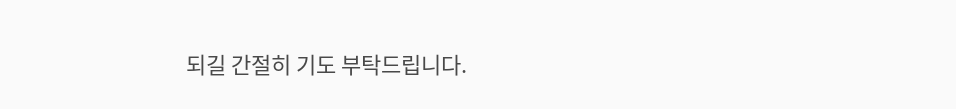되길 간절히 기도 부탁드립니다.